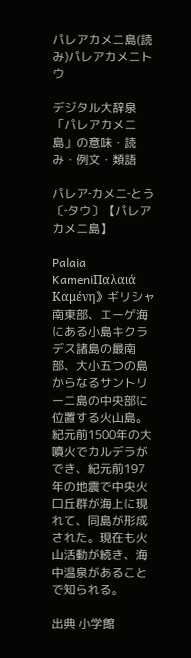パレアカメニ島(読み)パレアカメニトウ

デジタル大辞泉 「パレアカメニ島」の意味・読み・例文・類語

パレア‐カメニ‐とう〔‐タウ〕【パレアカメニ島】

Palaia KameniΠαλαιά Καμένη》ギリシャ南東部、エーゲ海にある小島キクラデス諸島の最南部、大小五つの島からなるサントリーニ島の中央部に位置する火山島。紀元前1500年の大噴火でカルデラができ、紀元前197年の地震で中央火口丘群が海上に現れて、同島が形成された。現在も火山活動が続き、海中温泉があることで知られる。

出典 小学館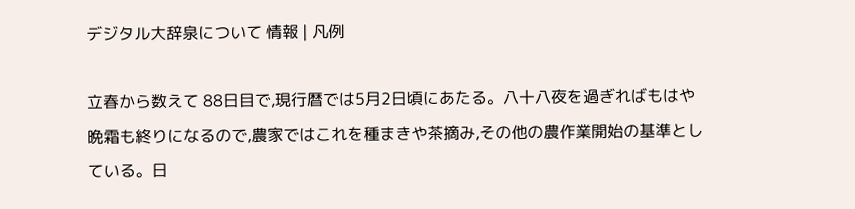デジタル大辞泉について 情報 | 凡例

立春から数えて 88日目で,現行暦では5月2日頃にあたる。八十八夜を過ぎればもはや晩霜も終りになるので,農家ではこれを種まきや茶摘み,その他の農作業開始の基準としている。日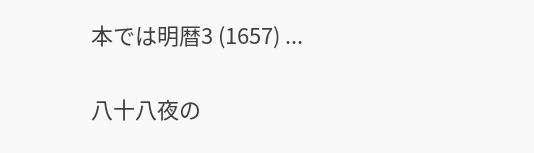本では明暦3 (1657) ...

八十八夜の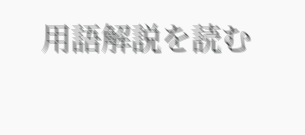用語解説を読む